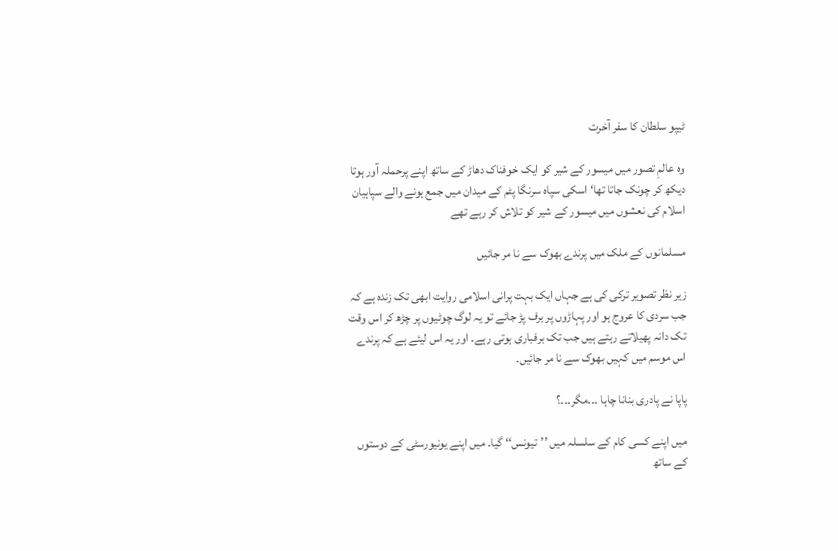ٹیپو سلطان کا سفر آخرت

وہ عالمِ تصور میں میسور کے شیر کو ایک خوفناک دھاڑ کے ساتھ اپنے پرحملہ آور ہوتا دیکھ کر چونک جاتا تھا‘ اسکی سپاہ سرنگا پٹم کے میدان میں جمع ہونے والے سپاہیان اسلام کی نعشوں میں میسور کے شیر کو تلاش کر رہے تھے

مسلمانوں کے ملک میں پرندے بھوک سے نا مر جائیں

زیر نظر تصویر ترکی کی ہے جہاں ایک بہت پرانی اسلامی روایت ابھی تک زندہ ہے کہ جب سردی کا عروج ہو اور پہاڑوں پر برف پڑ جائے تو یہ لوگ چوٹیوں پر چڑھ کر اس وقت تک دانہ پھیلاتے رہتے ہیں جب تک برفباری ہوتی رہے۔ اور یہ اس لیئے ہے کہ پرندے اس موسم میں کہیں بھوک سے نا مر جائیں۔

پاپا نے پادری بنانا چاہا ۔۔۔مگر۔۔۔؟

میں اپنے کسی کام کے سلسلہ میں ’’تیونس‘‘ گیا۔ میں اپنے یونیورسٹی کے دوستوں کے ساتھ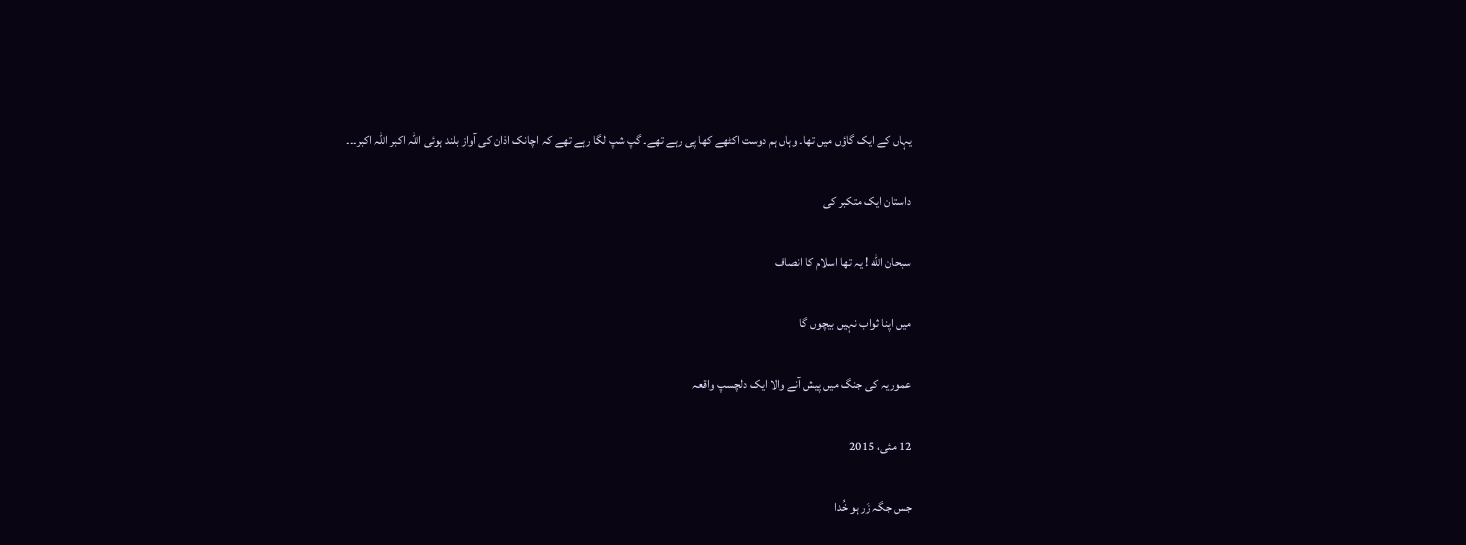یہاں کے ایک گاؤں میں تھا۔ وہاں ہم دوست اکٹھے کھا پی رہے تھے۔ گپ شپ لگا رہے تھے کہ اچانک اذان کی آواز بلند ہوئی اللہ اکبر اللہ اکبر۔۔۔

داستان ایک متکبر کی

سبحان الله ! یہ تھا اسلام کا انصاف

میں اپنا ثواب نہیں بیچوں گا

عموریہ کی جنگ میں پیش آنے والا ایک دلچسپ واقعہ

12 مئی، 2015

جس جگہ زَر ہو خُدا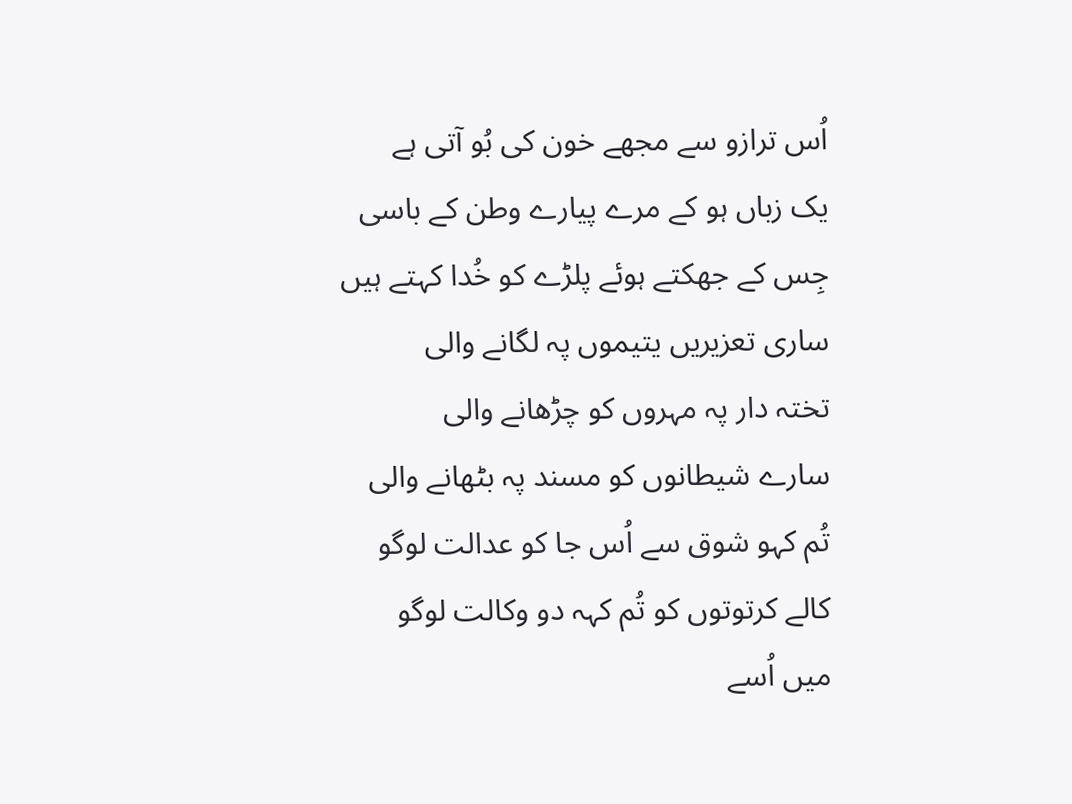اُس ترازو سے مجھے خون کی بُو آتی ہے
یک زباں ہو کے مرے پیارے وطن کے باسی
جِس کے جھکتے ہوئے پلڑے کو خُدا کہتے ہیں
ساری تعزیریں یتیموں پہ لگانے والی
تختہ دار پہ مہروں کو چڑھانے والی
سارے شیطانوں کو مسند پہ بٹھانے والی
تُم کہو شوق سے اُس جا کو عدالت لوگو
کالے کرتوتوں کو تُم کہہ دو وکالت لوگو
میں اُسے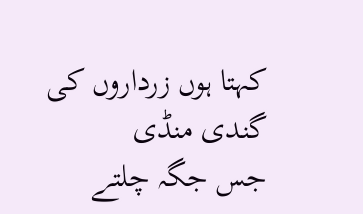کہتا ہوں زرداروں کی گندی منڈی
جس جگہ چلتے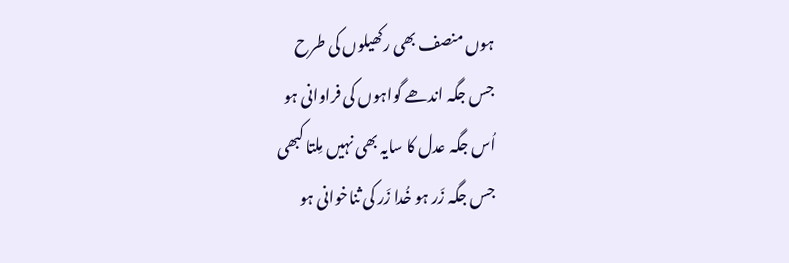ہوں منصف بھی رکھیلوں کی طرح
جس جگہ اندھے گواہوں کی فراوانی ہو
اُس جگہ عدل کا سایہ بھی نہیں مِلتا کبھی
جس جگہ زَر ہو خُدا زَر کی ثناخوانی ہو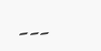۔۔۔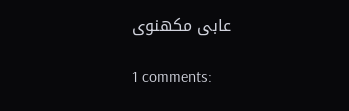عابی مکھنوی

1 comments: